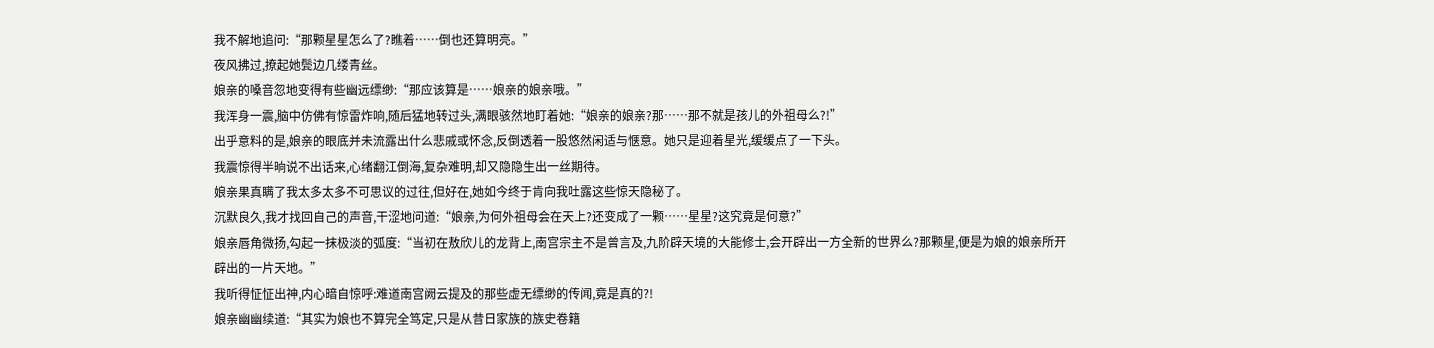我不解地追问:“那颗星星怎么了?瞧着……倒也还算明亮。”
夜风拂过,撩起她鬓边几缕青丝。
娘亲的嗓音忽地变得有些幽远缥缈:“那应该算是……娘亲的娘亲哦。”
我浑身一震,脑中仿佛有惊雷炸响,随后猛地转过头,满眼骇然地盯着她:“娘亲的娘亲?那……那不就是孩儿的外祖母么?!”
出乎意料的是,娘亲的眼底并未流露出什么悲戚或怀念,反倒透着一股悠然闲适与惬意。她只是迎着星光,缓缓点了一下头。
我震惊得半晌说不出话来,心绪翻江倒海,复杂难明,却又隐隐生出一丝期待。
娘亲果真瞒了我太多太多不可思议的过往,但好在,她如今终于肯向我吐露这些惊天隐秘了。
沉默良久,我才找回自己的声音,干涩地问道:“娘亲,为何外祖母会在天上?还变成了一颗……星星?这究竟是何意?”
娘亲唇角微扬,勾起一抹极淡的弧度:“当初在敖欣儿的龙背上,南宫宗主不是曾言及,九阶辟天境的大能修士,会开辟出一方全新的世界么?那颗星,便是为娘的娘亲所开辟出的一片天地。”
我听得怔怔出神,内心暗自惊呼:难道南宫阙云提及的那些虚无缥缈的传闻,竟是真的?!
娘亲幽幽续道:“其实为娘也不算完全笃定,只是从昔日家族的族史卷籍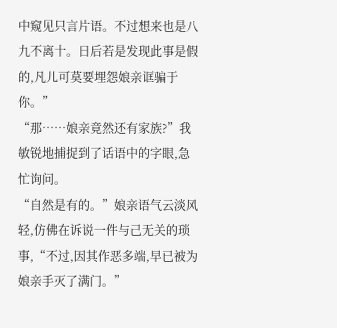中窥见只言片语。不过想来也是八九不离十。日后若是发现此事是假的,凡儿可莫要埋怨娘亲诓骗于你。”
“那……娘亲竟然还有家族?”我敏锐地捕捉到了话语中的字眼,急忙询问。
“自然是有的。”娘亲语气云淡风轻,仿佛在诉说一件与己无关的琐事,“不过,因其作恶多端,早已被为娘亲手灭了满门。”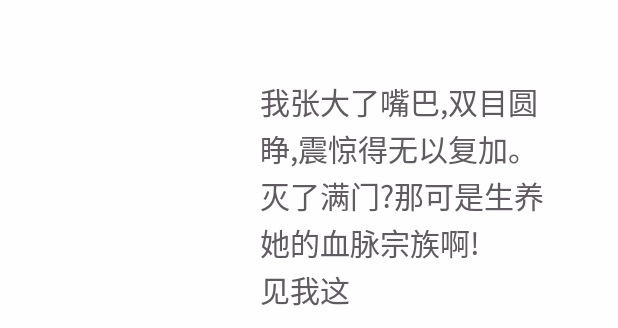我张大了嘴巴,双目圆睁,震惊得无以复加。灭了满门?那可是生养她的血脉宗族啊!
见我这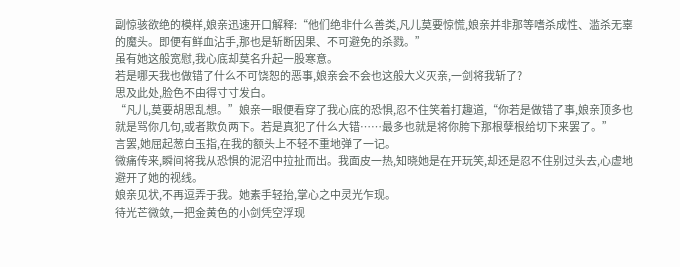副惊骇欲绝的模样,娘亲迅速开口解释:“他们绝非什么善类,凡儿莫要惊慌,娘亲并非那等嗜杀成性、滥杀无辜的魔头。即便有鲜血沾手,那也是斩断因果、不可避免的杀戮。”
虽有她这般宽慰,我心底却莫名升起一股寒意。
若是哪天我也做错了什么不可饶恕的恶事,娘亲会不会也这般大义灭亲,一剑将我斩了?
思及此处,脸色不由得寸寸发白。
“凡儿,莫要胡思乱想。”娘亲一眼便看穿了我心底的恐惧,忍不住笑着打趣道,“你若是做错了事,娘亲顶多也就是骂你几句,或者欺负两下。若是真犯了什么大错……最多也就是将你胯下那根孽根给切下来罢了。”
言罢,她屈起葱白玉指,在我的额头上不轻不重地弹了一记。
微痛传来,瞬间将我从恐惧的泥沼中拉扯而出。我面皮一热,知晓她是在开玩笑,却还是忍不住别过头去,心虚地避开了她的视线。
娘亲见状,不再逗弄于我。她素手轻抬,掌心之中灵光乍现。
待光芒微敛,一把金黄色的小剑凭空浮现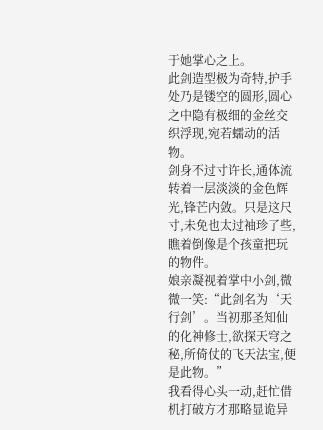于她掌心之上。
此剑造型极为奇特,护手处乃是镂空的圆形,圆心之中隐有极细的金丝交织浮现,宛若蠕动的活物。
剑身不过寸许长,通体流转着一层淡淡的金色辉光,锋芒内敛。只是这尺寸,未免也太过袖珍了些,瞧着倒像是个孩童把玩的物件。
娘亲凝视着掌中小剑,微微一笑:“此剑名为‘天行剑’。当初那圣知仙的化神修士,欲探天穹之秘,所倚仗的飞天法宝,便是此物。”
我看得心头一动,赶忙借机打破方才那略显诡异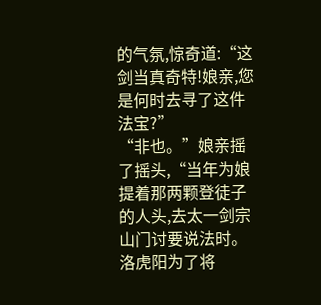的气氛,惊奇道:“这剑当真奇特!娘亲,您是何时去寻了这件法宝?”
“非也。”娘亲摇了摇头,“当年为娘提着那两颗登徒子的人头,去太一剑宗山门讨要说法时。洛虎阳为了将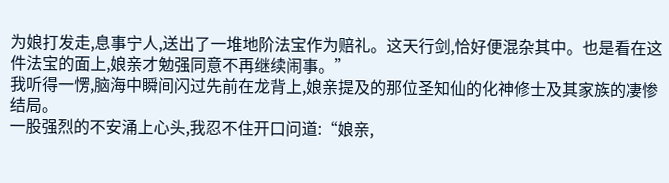为娘打发走,息事宁人,送出了一堆地阶法宝作为赔礼。这天行剑,恰好便混杂其中。也是看在这件法宝的面上,娘亲才勉强同意不再继续闹事。”
我听得一愣,脑海中瞬间闪过先前在龙背上,娘亲提及的那位圣知仙的化神修士及其家族的凄惨结局。
一股强烈的不安涌上心头,我忍不住开口问道:“娘亲,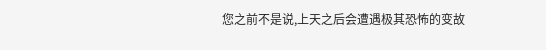您之前不是说,上天之后会遭遇极其恐怖的变故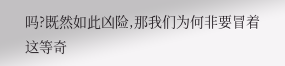吗?既然如此凶险,那我们为何非要冒着这等奇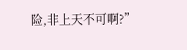险,非上天不可啊?”